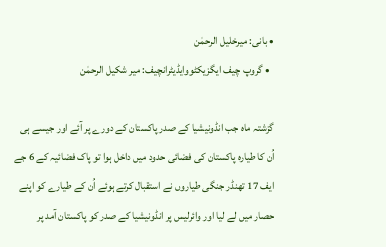• بانی: میرخلیل الرحمٰن
  • گروپ چیف ایگزیکٹووایڈیٹرانچیف: میر شکیل الرحمٰن

گزشتہ ماہ جب انڈونیشیا کے صدر پاکستان کے دورے پر آئے اور جیسے ہی اُن کا طیارہ پاکستان کی فضائی حدود میں داخل ہوا تو پاک فضائیہ کے 6 جے ایف 17 تھنڈر جنگی طیاروں نے استقبال کرتے ہوئے اُن کے طیارے کو اپنے حصار میں لے لیا اور وائرلیس پر انڈونیشیا کے صدر کو پاکستان آمد پر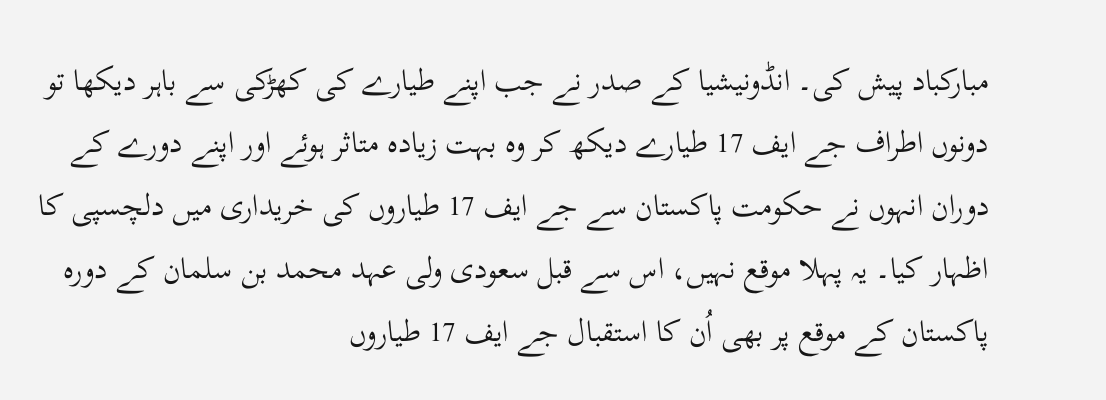مبارکباد پیش کی۔ انڈونیشیا کے صدر نے جب اپنے طیارے کی کھڑکی سے باہر دیکھا تو دونوں اطراف جے ایف 17 طیارے دیکھ کر وہ بہت زیادہ متاثر ہوئے اور اپنے دورے کے دوران انہوں نے حکومت پاکستان سے جے ایف 17 طیاروں کی خریداری میں دلچسپی کا اظہار کیا۔ یہ پہلا موقع نہیں، اس سے قبل سعودی ولی عہد محمد بن سلمان کے دورہ پاکستان کے موقع پر بھی اُن کا استقبال جے ایف 17 طیاروں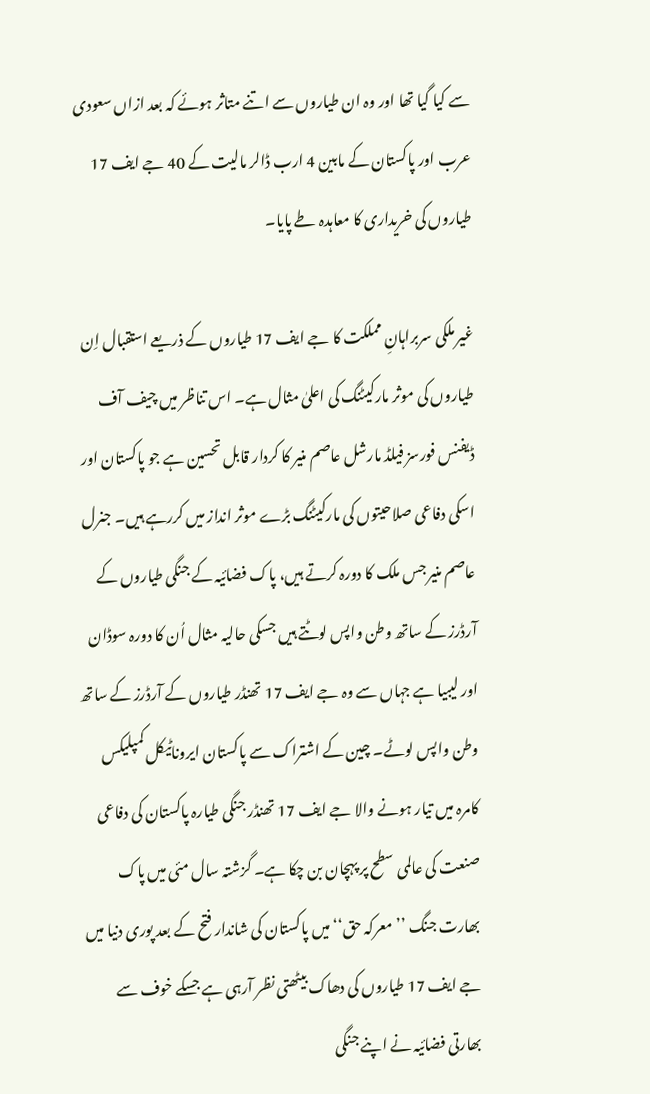سے کیا گیا تھا اور وہ ان طیاروں سے اتنے متاثر ہوئے کہ بعد ازاں سعودی عرب اور پاکستان کے مابین 4 ارب ڈالر مالیت کے 40 جے ایف 17 طیاروں کی خریداری کا معاہدہ طے پایا۔

غیر ملکی سربراہانِ مملکت کا جے ایف 17 طیاروں کے ذریعے استقبال اِن طیاروں کی موثر مارکیٹنگ کی اعلیٰ مثال ہے۔ اس تناظر میں چیف آف ڈیفنس فورسز فیلڈ مارشل عاصم منیر کا کردار قابل تحسین ہے جو پاکستان اور اسکی دفاعی صلاحیتوں کی مارکیٹنگ بڑے موثر انداز میں کررہے ہیں۔ جنرل عاصم منیر جس ملک کا دورہ کرتے ہیں، پاک فضائیہ کے جنگی طیاروں کے آرڈرز کے ساتھ وطن واپس لوٹتے ہیں جسکی حالیہ مثال اُن کا دورہ سوڈان اور لیبیا ہے جہاں سے وہ جے ایف 17 تھنڈر طیاروں کے آرڈرز کے ساتھ وطن واپس لوٹے۔ چین کے اشتراک سے پاکستان ایروناٹیکل کمپلیکس کامرہ میں تیار ہونے والا جے ایف 17 تھنڈر جنگی طیارہ پاکستان کی دفاعی صنعت کی عالمی سطح پر پہچان بن چکا ہے۔ گزشتہ سال مئی میں پاک بھارت جنگ ’’معرکہ حق‘‘ میں پاکستان کی شاندار فتح کے بعد پوری دنیا میں جے ایف 17 طیاروں کی دھاک بیٹھتی نظر آرہی ہے جسکے خوف سے بھارتی فضائیہ نے اپنے جنگی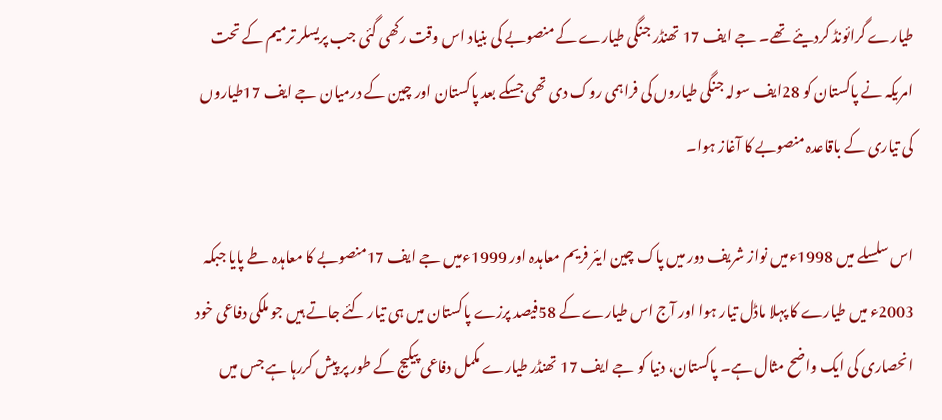طیارے گرائونڈ کردیئے تھے۔ جے ایف 17 تھنڈر جنگی طیارے کے منصوبے کی بنیاد اس وقت رکھی گئی جب پریسلر ترمیم کے تحت امریکہ نے پاکستان کو 28ایف سولہ جنگی طیاروں کی فراہمی روک دی تھی جسکے بعد پاکستان اور چین کے درمیان جے ایف 17طیاروں کی تیاری کے باقاعدہ منصوبے کا آغاز ہوا۔

اس سلسلے میں 1998ءمیں نواز شریف دور میں پاک چین ایئر فریم معاہدہ اور 1999ءمیں جے ایف 17منصوبے کا معاہدہ طے پایا جبکہ 2003ء میں طیارے کا پہلا ماڈل تیار ہوا اور آج اس طیارے کے 58فیصد پرزے پاکستان میں ہی تیار کئے جاتے ہیں جو ملکی دفاعی خود انحصاری کی ایک واضح مثال ہے۔ پاکستان، دنیا کو جے ایف 17 تھنڈر طیارے مکمل دفاعی پیکیج کے طور پر پیش کررہا ہے جس میں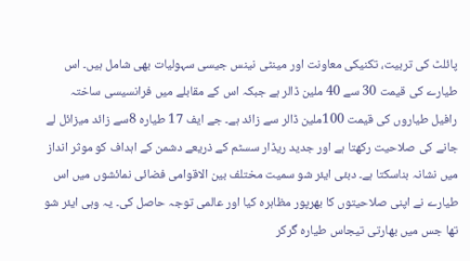پائلٹ کی تربیت، تکنیکی معاونت اور مینٹی نینس جیسی سہولیات بھی شامل ہیں۔ اس طیارے کی قیمت 30 سے 40 ملین ڈالر ہے جبکہ اس کے مقابلے میں فرانسیسی ساختہ رافیل طیاروں کی قیمت 100ملین ڈالر سے زائد ہے۔ جے ایف 17 طیارہ 8سے زائد میزائل لے جانے کی صلاحیت رکھتا ہے اور جدید ریڈار سسٹم کے ذریعے دشمن کے اہداف کو موثر انداز میں نشانہ بناسکتا ہے۔ دبئی ایئر شو سمیت مختلف بین الاقوامی فضائی نمائشوں میں اس طیارے نے اپنی صلاحیتوں کا بھرپور مظاہرہ کیا اور عالمی توجہ حاصل کی۔ یہ وہی ایئر شو تھا جس میں بھارتی تیجاس طیارہ گرکر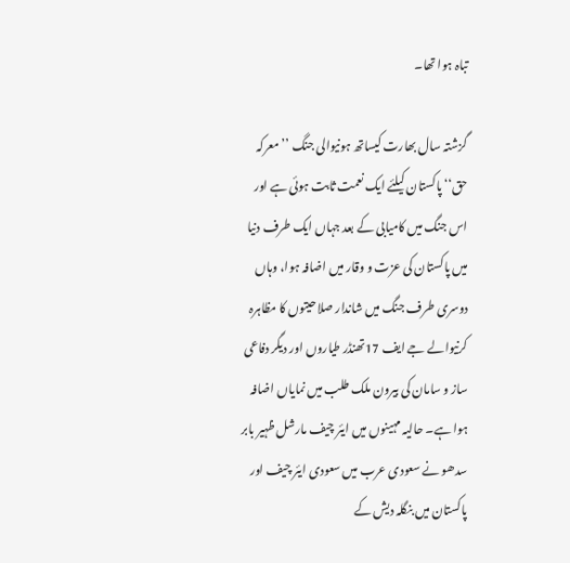تباہ ہوا تھا۔

گزشتہ سال بھارت کیساتھ ہونیوالی جنگ ’’معرکہ حق‘‘ پاکستان کیلئے ایک نعمت ثابت ہوئی ہے اور اس جنگ میں کامیابی کے بعد جہاں ایک طرف دنیا میں پاکستان کی عزت و وقار میں اضافہ ہوا، وہاں دوسری طرف جنگ میں شاندار صلاحیتوں کا مظاہرہ کرنیوالے جے ایف 17تھنڈر طیاروں اور دیگر دفاعی ساز و سامان کی بیرون ملک طلب میں نمایاں اضافہ ہوا ہے۔ حالیہ مہینوں میں ایئر چیف مارشل ظہیر بابر سدھو نے سعودی عرب میں سعودی ایئر چیف اور پاکستان میں بنگلہ دیش کے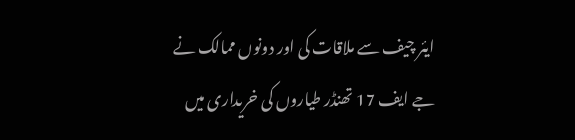ایئر چیف سے ملاقات کی اور دونوں ممالک نے جے ایف 17 تھنڈر طیاروں کی خریداری میں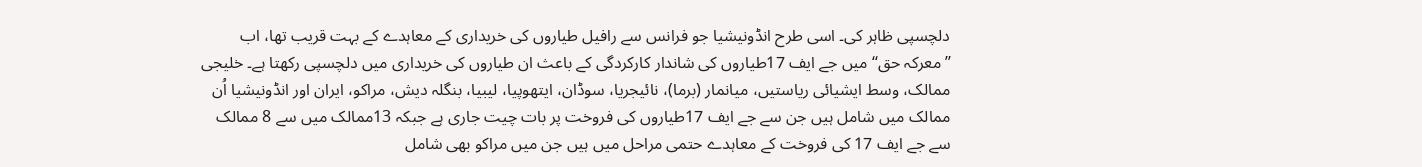دلچسپی ظاہر کی۔ اسی طرح انڈونیشیا جو فرانس سے رافیل طیاروں کی خریداری کے معاہدے کے بہت قریب تھا، اب ’’معرکہ حق‘‘ میں جے ایف 17طیاروں کی شاندار کارکردگی کے باعث ان طیاروں کی خریداری میں دلچسپی رکھتا ہے۔ خلیجی ممالک، وسط ایشیائی ریاستیں، میانمار (برما)، نائیجریا، سوڈان، ایتھوپیا، لیبیا، بنگلہ دیش، مراکو، ایران اور انڈونیشیا اُن ممالک میں شامل ہیں جن سے جے ایف 17طیاروں کی فروخت پر بات چیت جاری ہے جبکہ 13ممالک میں سے 8 ممالک سے جے ایف 17 کی فروخت کے معاہدے حتمی مراحل میں ہیں جن میں مراکو بھی شامل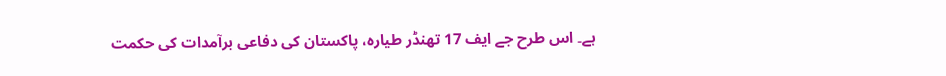ہے۔ اس طرح جے ایف 17 تھنڈر طیارہ، پاکستان کی دفاعی برآمدات کی حکمت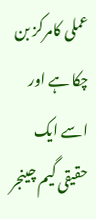عملی کامرکز بن چکا ہے اور اسے ایک حقیقی گیم چینجر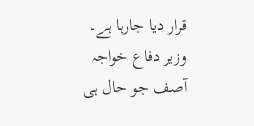قرار دیا جارہا ہے۔ وزیر دفاع خواجہ آصف جو حال ہی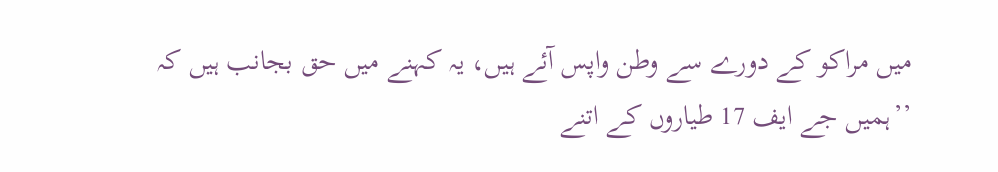میں مراکو کے دورے سے وطن واپس آئے ہیں، یہ کہنے میں حق بجانب ہیں کہ ’’ہمیں جے ایف 17 طیاروں کے اتنے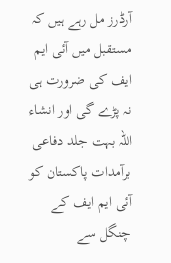آرڈرز مل رہے ہیں کہ مستقبل میں آئی ایم ایف کی ضرورت ہی نہ پڑے گی اور انشاء اللہ بہت جلد دفاعی برآمدات پاکستان کو آئی ایم ایف کے چنگل سے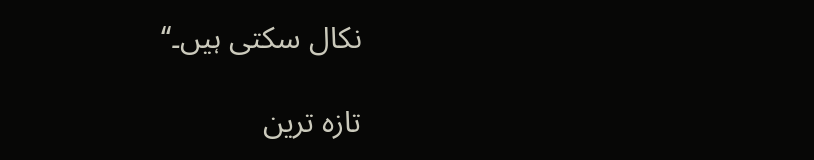نکال سکتی ہیں۔‘‘

تازہ ترین